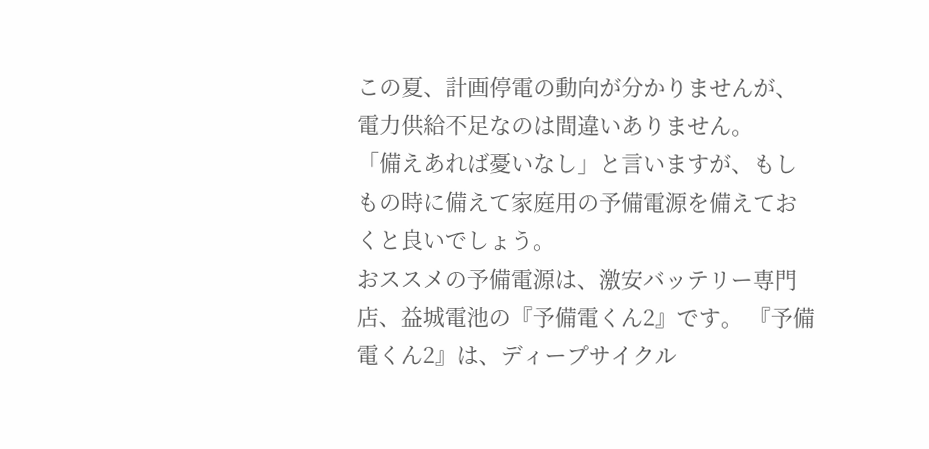この夏、計画停電の動向が分かりませんが、電力供給不足なのは間違いありません。
「備えあれば憂いなし」と言いますが、もしもの時に備えて家庭用の予備電源を備えておくと良いでしょう。
おススメの予備電源は、激安バッテリー専門店、益城電池の『予備電くん2』です。 『予備電くん2』は、ディープサイクル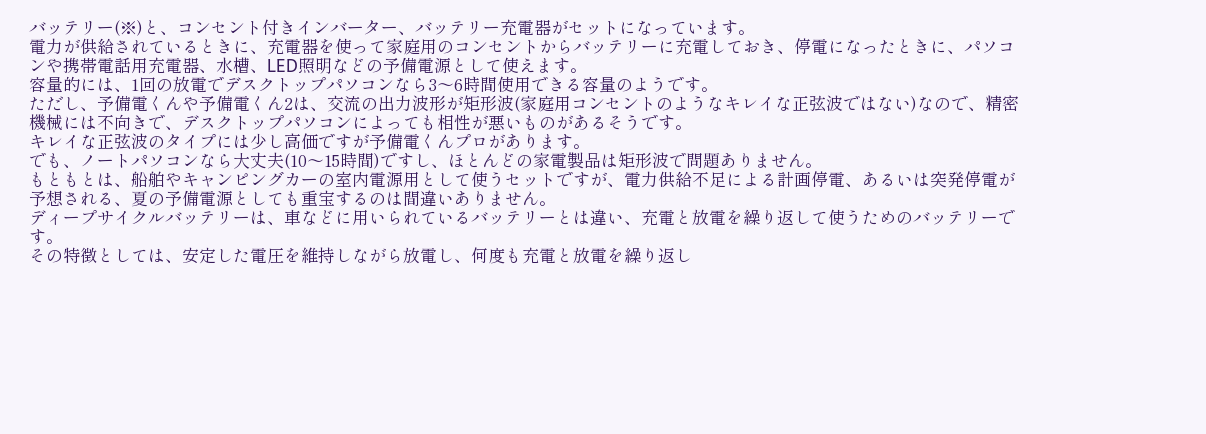バッテリー(※)と、コンセント付きインバーター、バッテリー充電器がセットになっています。
電力が供給されているときに、充電器を使って家庭用のコンセントからバッテリーに充電しておき、停電になったときに、パソコンや携帯電話用充電器、水槽、LED照明などの予備電源として使えます。
容量的には、1回の放電でデスクトップパソコンなら3〜6時間使用できる容量のようです。
ただし、予備電くんや予備電くん2は、交流の出力波形が矩形波(家庭用コンセントのようなキレイな正弦波ではない)なので、精密機械には不向きで、デスクトップパソコンによっても相性が悪いものがあるそうです。
キレイな正弦波のタイプには少し高価ですが予備電くんプロがあります。
でも、ノートパソコンなら大丈夫(10〜15時間)ですし、ほとんどの家電製品は矩形波で問題ありません。
もともとは、船舶やキャンピングカーの室内電源用として使うセットですが、電力供給不足による計画停電、あるいは突発停電が予想される、夏の予備電源としても重宝するのは間違いありません。
ディープサイクルバッテリーは、車などに用いられているバッテリーとは違い、充電と放電を繰り返して使うためのバッテリーです。
その特徴としては、安定した電圧を維持しながら放電し、何度も充電と放電を繰り返し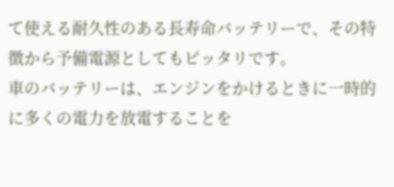て使える耐久性のある長寿命バッテリーで、その特徴から予備電源としてもピッタリです。
車のバッテリーは、エンジンをかけるときに一時的に多くの電力を放電することを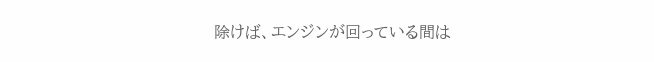除けば、エンジンが回っている間は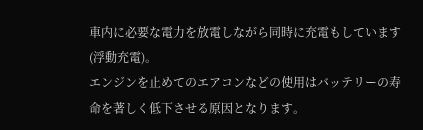車内に必要な電力を放電しながら同時に充電もしています(浮動充電)。
エンジンを止めてのエアコンなどの使用はバッテリーの寿命を著しく低下させる原因となります。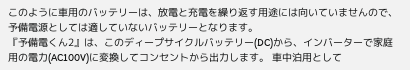このように車用のバッテリーは、放電と充電を繰り返す用途には向いていませんので、予備電源としては適していないバッテリーとなります。
『予備電くん2』は、このディープサイクルバッテリー(DC)から、インバーターで家庭用の電力(AC100V)に変換してコンセントから出力します。 車中泊用として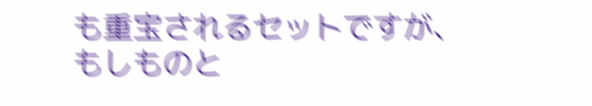も重宝されるセットですが、もしものと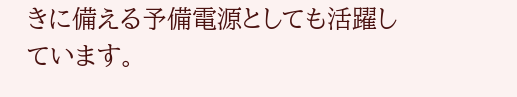きに備える予備電源としても活躍しています。